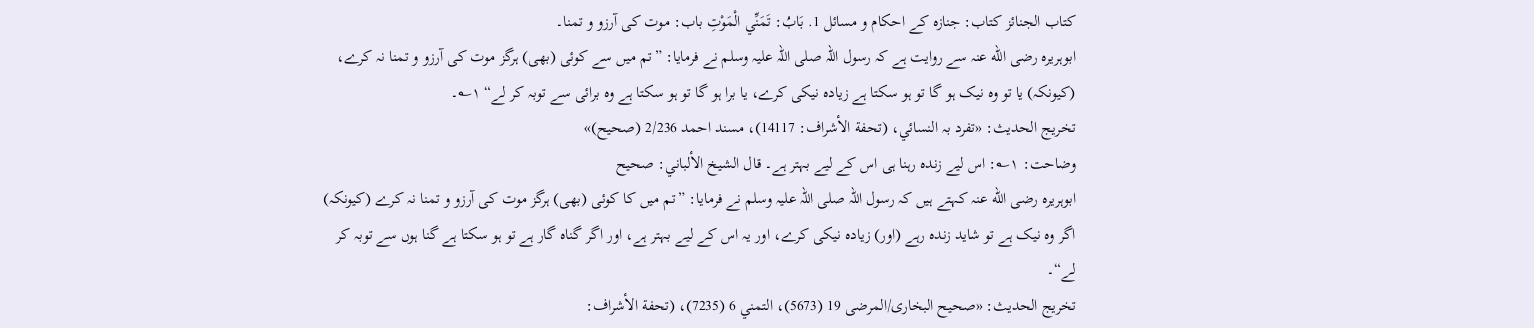كتاب الجنائز کتاب: جنازہ کے احکام و مسائل 1. بَابُ: تَمَنِّي الْمَوْتِ باب: موت کی آرزو و تمنا۔
ابوہریرہ رضی الله عنہ سے روایت ہے کہ رسول اللہ صلی اللہ علیہ وسلم نے فرمایا: ”تم میں سے کوئی (بھی) ہرگز موت کی آرزو و تمنا نہ کرے، (کیونکہ) یا تو وہ نیک ہو گا تو ہو سکتا ہے زیادہ نیکی کرے، یا برا ہو گا تو ہو سکتا ہے وہ برائی سے توبہ کر لے“ ۱؎۔
تخریج الحدیث: «تفرد بہ النسائي، (تحفة الأشراف: 14117)، مسند احمد 2/236 (صحیح)»
وضاحت: ۱؎: اس لیے زندہ رہنا ہی اس کے لیے بہتر ہے۔ قال الشيخ الألباني: صحيح
ابوہریرہ رضی الله عنہ کہتے ہیں کہ رسول اللہ صلی اللہ علیہ وسلم نے فرمایا: ”تم میں کا کوئی (بھی) ہرگز موت کی آرزو و تمنا نہ کرے (کیونکہ) اگر وہ نیک ہے تو شاید زندہ رہے (اور) زیادہ نیکی کرے، اور یہ اس کے لیے بہتر ہے، اور اگر گناہ گار ہے تو ہو سکتا ہے گنا ہوں سے توبہ کر لے“۔
تخریج الحدیث: «صحیح البخاری/المرضی 19 (5673)، التمني 6 (7235)، (تحفة الأشراف: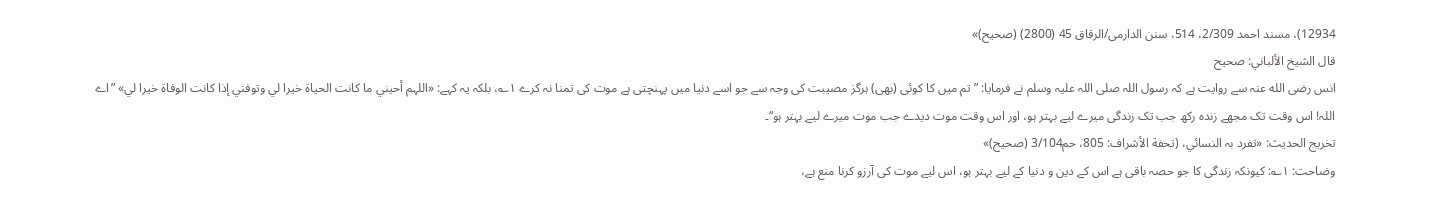12934)، مسند احمد 2/309، 514، سنن الدارمی/الرقاق 45 (2800) (صحیح)»
قال الشيخ الألباني: صحيح
انس رضی الله عنہ سے روایت ہے کہ رسول اللہ صلی اللہ علیہ وسلم نے فرمایا: ”تم میں کا کوئی (بھی) ہرگز مصیبت کی وجہ سے جو اسے دنیا میں پہنچتی ہے موت کی تمنا نہ کرے ۱؎، بلکہ یہ کہے: «اللہم أحيني ما كانت الحياة خيرا لي وتوفني إذا كانت الوفاة خيرا لي» ”اے اللہ! اس وقت تک مجھے زندہ رکھ جب تک زندگی میرے لیے بہتر ہو، اور اس وقت موت دیدے جب موت میرے لیے بہتر ہو“۔
تخریج الحدیث: «تفرد بہ النسائي، (تحفة الأشراف: 805، حم3/104 (صحیح)»
وضاحت: ۱؎: کیونکہ زندگی کا جو حصہ باقی ہے اس کے دین و دنیا کے لیے بہتر ہو، اس لیے موت کی آرزو کرنا منع ہے،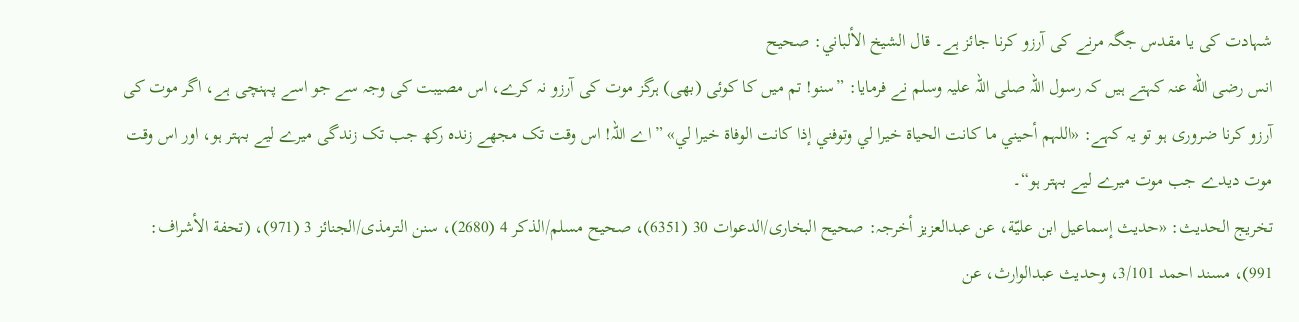شہادت کی یا مقدس جگہ مرنے کی آرزو کرنا جائز ہے۔ قال الشيخ الألباني: صحيح
انس رضی الله عنہ کہتے ہیں کہ رسول اللہ صلی اللہ علیہ وسلم نے فرمایا: ”سنو! تم میں کا کوئی (بھی) ہرگز موت کی آرزو نہ کرے، اس مصیبت کی وجہ سے جو اسے پہنچی ہے، اگر موت کی آرزو کرنا ضروری ہو تو یہ کہے: «اللہم أحيني ما كانت الحياة خيرا لي وتوفني إذا كانت الوفاة خيرا لي» ”اے اللہ! اس وقت تک مجھے زندہ رکھ جب تک زندگی میرے لیے بہتر ہو، اور اس وقت موت دیدے جب موت میرے لیے بہتر ہو“۔
تخریج الحدیث: «حدیث إسماعیل ابن علیّة، عن عبدالعزیز أخرجہ: صحیح البخاری/الدعوات 30 (6351)، صحیح مسلم/الذکر 4 (2680)، سنن الترمذی/الجنائز 3 (971)، (تحفة الأشراف: 991)، مسند احمد 3/101، وحدیث عبدالوارث، عن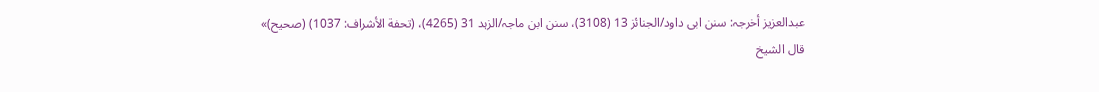عبدالعزیز أخرجہ: سنن ابی داود/الجنائز 13 (3108)، سنن ابن ماجہ/الزہد 31 (4265)، (تحفة الأشراف: 1037) (صحیح)»
قال الشيخ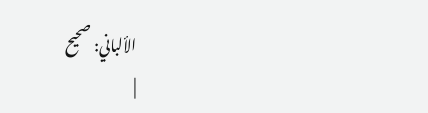الألباني: صحيح
|